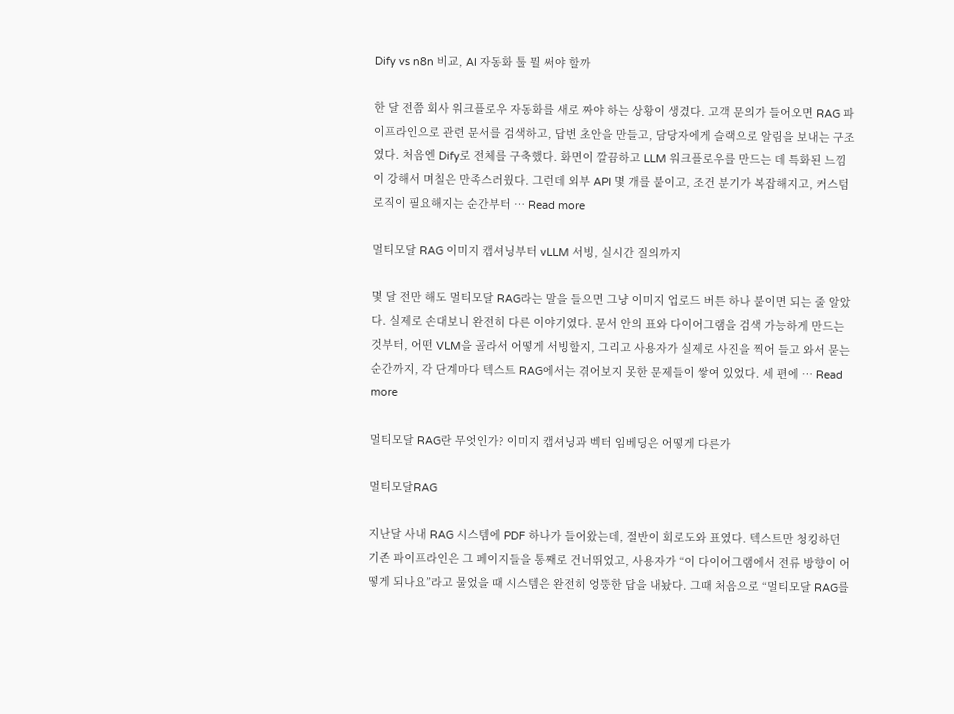Dify vs n8n 비교, AI 자동화 툴 뭘 써야 할까

한 달 전쯤 회사 워크플로우 자동화를 새로 짜야 하는 상황이 생겼다. 고객 문의가 들어오면 RAG 파이프라인으로 관련 문서를 검색하고, 답변 초안을 만들고, 담당자에게 슬랙으로 알림을 보내는 구조였다. 처음엔 Dify로 전체를 구축했다. 화면이 깔끔하고 LLM 워크플로우를 만드는 데 특화된 느낌이 강해서 며칠은 만족스러웠다. 그런데 외부 API 몇 개를 붙이고, 조건 분기가 복잡해지고, 커스텀 로직이 필요해지는 순간부터 … Read more

멀티모달 RAG 이미지 캡셔닝부터 vLLM 서빙, 실시간 질의까지

몇 달 전만 해도 멀티모달 RAG라는 말을 들으면 그냥 이미지 업로드 버튼 하나 붙이면 되는 줄 알았다. 실제로 손대보니 완전히 다른 이야기였다. 문서 안의 표와 다이어그램을 검색 가능하게 만드는 것부터, 어떤 VLM을 골라서 어떻게 서빙할지, 그리고 사용자가 실제로 사진을 찍어 들고 와서 묻는 순간까지, 각 단계마다 텍스트 RAG에서는 겪어보지 못한 문제들이 쌓여 있었다. 세 편에 … Read more

멀티모달 RAG란 무엇인가? 이미지 캡셔닝과 벡터 임베딩은 어떻게 다른가

멀티모달RAG

지난달 사내 RAG 시스템에 PDF 하나가 들어왔는데, 절반이 회로도와 표였다. 텍스트만 청킹하던 기존 파이프라인은 그 페이지들을 통째로 건너뛰었고, 사용자가 “이 다이어그램에서 전류 방향이 어떻게 되나요”라고 물었을 때 시스템은 완전히 엉뚱한 답을 내놨다. 그때 처음으로 “멀티모달 RAG를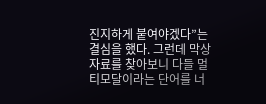진지하게 붙여야겠다”는 결심을 했다. 그런데 막상 자료를 찾아보니 다들 멀티모달이라는 단어를 너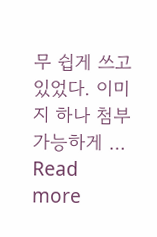무 쉽게 쓰고 있었다. 이미지 하나 첨부 가능하게 … Read more